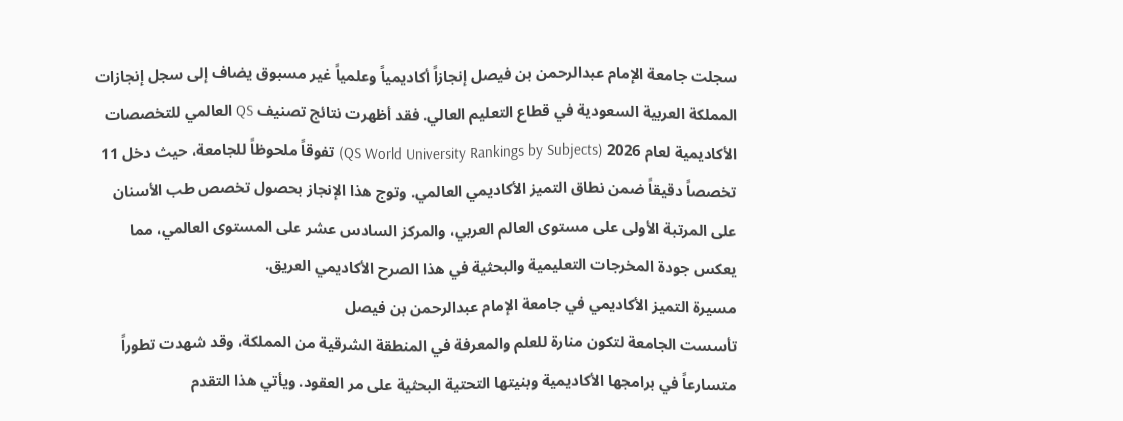سجلت جامعة الإمام عبدالرحمن بن فيصل إنجازاً أكاديمياً وعلمياً غير مسبوق يضاف إلى سجل إنجازات المملكة العربية السعودية في قطاع التعليم العالي. فقد أظهرت نتائج تصنيف QS العالمي للتخصصات الأكاديمية لعام 2026 (QS World University Rankings by Subjects) تفوقاً ملحوظاً للجامعة، حيث دخل 11 تخصصاً دقيقاً ضمن نطاق التميز الأكاديمي العالمي. وتوج هذا الإنجاز بحصول تخصص طب الأسنان على المرتبة الأولى على مستوى العالم العربي، والمركز السادس عشر على المستوى العالمي، مما يعكس جودة المخرجات التعليمية والبحثية في هذا الصرح الأكاديمي العريق.
مسيرة التميز الأكاديمي في جامعة الإمام عبدالرحمن بن فيصل
تأسست الجامعة لتكون منارة للعلم والمعرفة في المنطقة الشرقية من المملكة، وقد شهدت تطوراً متسارعاً في برامجها الأكاديمية وبنيتها التحتية البحثية على مر العقود. ويأتي هذا التقدم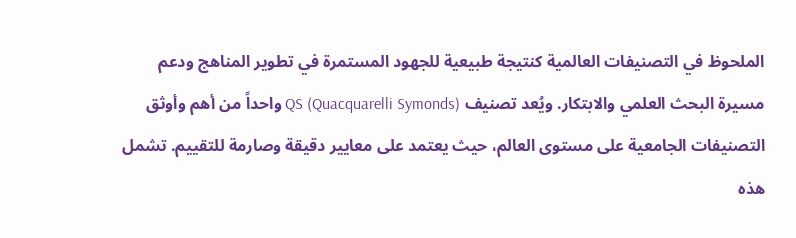الملحوظ في التصنيفات العالمية كنتيجة طبيعية للجهود المستمرة في تطوير المناهج ودعم مسيرة البحث العلمي والابتكار. ويُعد تصنيف QS (Quacquarelli Symonds) واحداً من أهم وأوثق التصنيفات الجامعية على مستوى العالم، حيث يعتمد على معايير دقيقة وصارمة للتقييم. تشمل هذه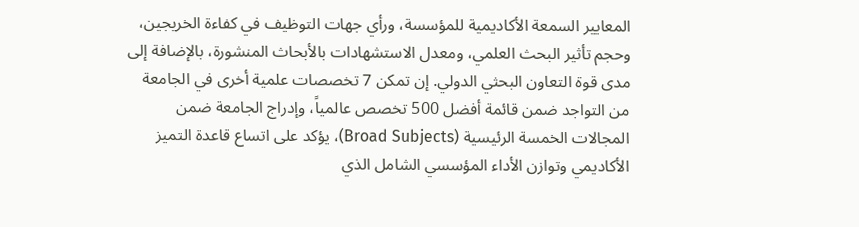المعايير السمعة الأكاديمية للمؤسسة، ورأي جهات التوظيف في كفاءة الخريجين، وحجم تأثير البحث العلمي، ومعدل الاستشهادات بالأبحاث المنشورة، بالإضافة إلى مدى قوة التعاون البحثي الدولي. إن تمكن 7 تخصصات علمية أخرى في الجامعة من التواجد ضمن قائمة أفضل 500 تخصص عالمياً، وإدراج الجامعة ضمن المجالات الخمسة الرئيسية (Broad Subjects)، يؤكد على اتساع قاعدة التميز الأكاديمي وتوازن الأداء المؤسسي الشامل الذي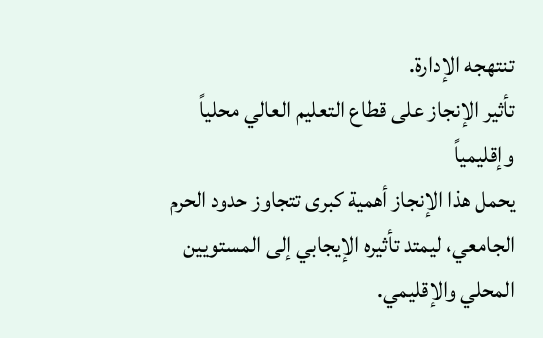تنتهجه الإدارة.
تأثير الإنجاز على قطاع التعليم العالي محلياً وإقليمياً
يحمل هذا الإنجاز أهمية كبرى تتجاوز حدود الحرم الجامعي، ليمتد تأثيره الإيجابي إلى المستويين المحلي والإقليمي.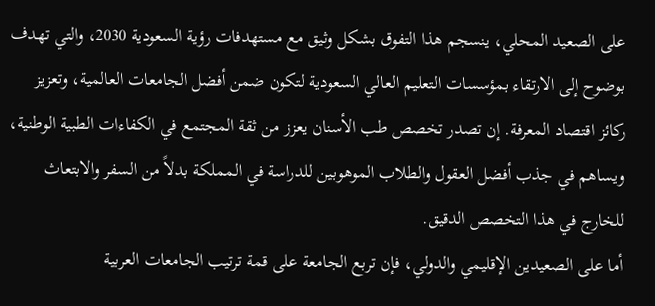على الصعيد المحلي، ينسجم هذا التفوق بشكل وثيق مع مستهدفات رؤية السعودية 2030، والتي تهدف بوضوح إلى الارتقاء بمؤسسات التعليم العالي السعودية لتكون ضمن أفضل الجامعات العالمية، وتعزيز ركائز اقتصاد المعرفة. إن تصدر تخصص طب الأسنان يعزز من ثقة المجتمع في الكفاءات الطبية الوطنية، ويساهم في جذب أفضل العقول والطلاب الموهوبين للدراسة في المملكة بدلاً من السفر والابتعاث للخارج في هذا التخصص الدقيق.
أما على الصعيدين الإقليمي والدولي، فإن تربع الجامعة على قمة ترتيب الجامعات العربية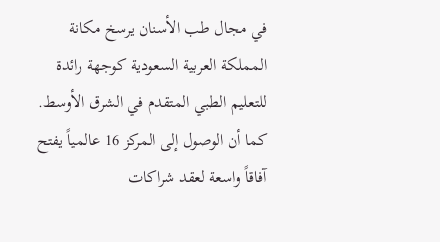في مجال طب الأسنان يرسخ مكانة المملكة العربية السعودية كوجهة رائدة للتعليم الطبي المتقدم في الشرق الأوسط. كما أن الوصول إلى المركز 16 عالمياً يفتح آفاقاً واسعة لعقد شراكات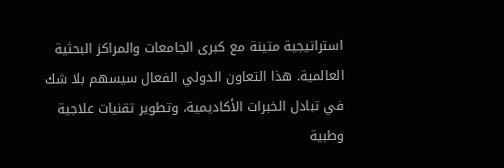استراتيجية متينة مع كبرى الجامعات والمراكز البحثية العالمية. هذا التعاون الدولي الفعال سيسهم بلا شك في تبادل الخبرات الأكاديمية، وتطوير تقنيات علاجية وطبية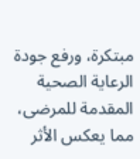مبتكرة، ورفع جودة الرعاية الصحية المقدمة للمرضى، مما يعكس الأثر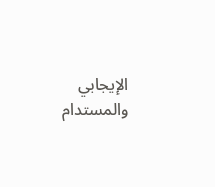الإيجابي والمستدام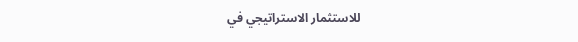للاستثمار الاستراتيجي في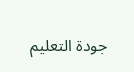جودة التعليم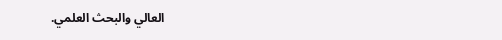العالي والبحث العلمي.